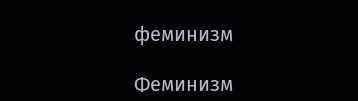феминизм

Феминизм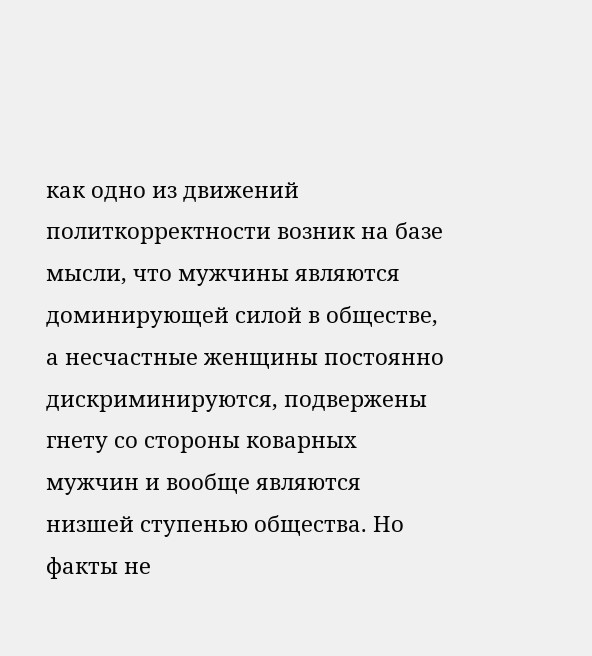как одно из движений политкорректности возник на базе мысли, что мужчины являются доминирующей силой в обществе, а несчастные женщины постоянно дискриминируются, подвержены гнету со стороны коварных мужчин и вообще являются низшей ступенью общества. Но факты не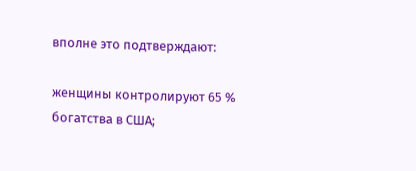вполне это подтверждают:

женщины контролируют 65 % богатства в США;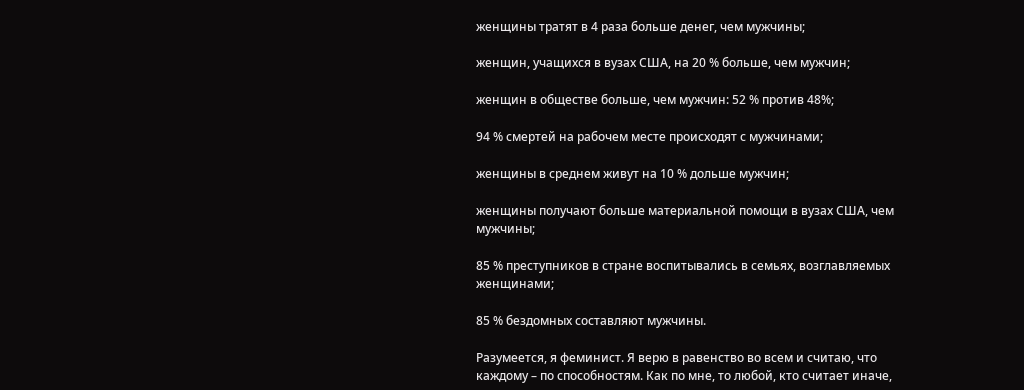женщины тратят в 4 раза больше денег, чем мужчины;

женщин, учащихся в вузах США, на 20 % больше, чем мужчин;

женщин в обществе больше, чем мужчин: 52 % против 48%;

94 % смертей на рабочем месте происходят с мужчинами;

женщины в среднем живут на 10 % дольше мужчин;

женщины получают больше материальной помощи в вузах США, чем мужчины;

85 % преступников в стране воспитывались в семьях, возглавляемых женщинами;

85 % бездомных составляют мужчины.

Разумеется, я феминист. Я верю в равенство во всем и считаю, что каждому – по способностям. Как по мне, то любой, кто считает иначе,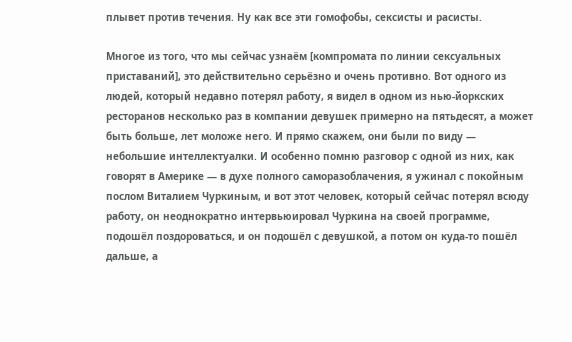плывет против течения. Ну как все эти гомофобы, сексисты и расисты.

Многое из того, что мы сейчас узнаём [компромата по линии сексуальных приставаний], это действительно серьёзно и очень противно. Вот одного из людей, который недавно потерял работу, я видел в одном из нью-йоркских ресторанов несколько раз в компании девушек примерно на пятьдесят, а может быть больше, лет моложе него. И прямо скажем, они были по виду — небольшие интеллектуалки. И особенно помню разговор с одной из них, как говорят в Америке — в духе полного саморазоблачения, я ужинал с покойным послом Виталием Чуркиным, и вот этот человек, который сейчас потерял всюду работу, он неоднократно интервьюировал Чуркина на своей программе, подошёл поздороваться, и он подошёл с девушкой, а потом он куда-то пошёл дальше, а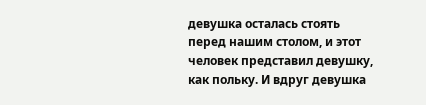девушка осталась стоять перед нашим столом, и этот человек представил девушку, как польку. И вдруг девушка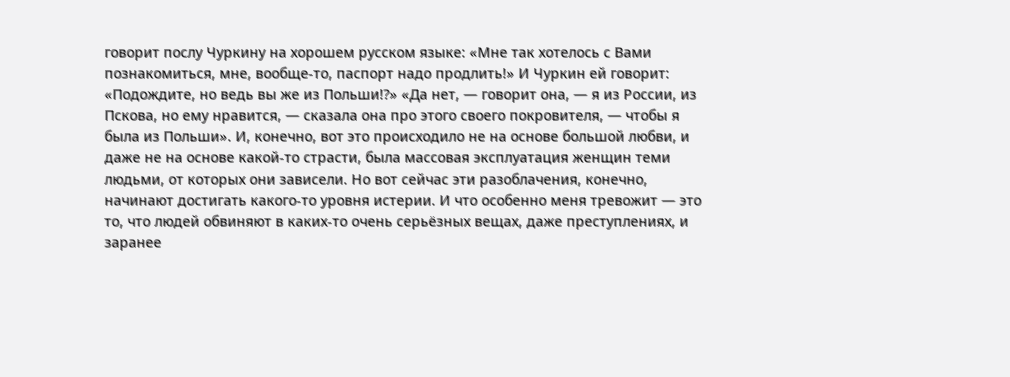говорит послу Чуркину на хорошем русском языке: «Мне так хотелось с Вами познакомиться, мне, вообще-то, паспорт надо продлить!» И Чуркин ей говорит: «Подождите, но ведь вы же из Польши!?» «Да нет, — говорит она, — я из России, из Пскова, но ему нравится, — сказала она про этого своего покровителя, — чтобы я была из Польши». И, конечно, вот это происходило не на основе большой любви, и даже не на основе какой-то страсти, была массовая эксплуатация женщин теми людьми, от которых они зависели. Но вот сейчас эти разоблачения, конечно, начинают достигать какого-то уровня истерии. И что особенно меня тревожит — это то, что людей обвиняют в каких-то очень серьёзных вещах, даже преступлениях, и заранее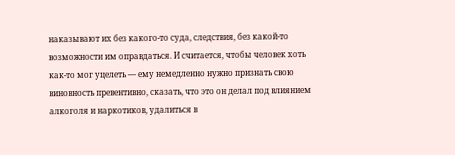наказывают их без какого-то суда, следствия, без какой-то возможности им оправдаться. И считается, чтобы человек хоть как-то мог уцелеть — ему немедленно нужно признать свою виновность превентивно, сказать, что это он делал под влиянием алкоголя и наркотиков, удалиться в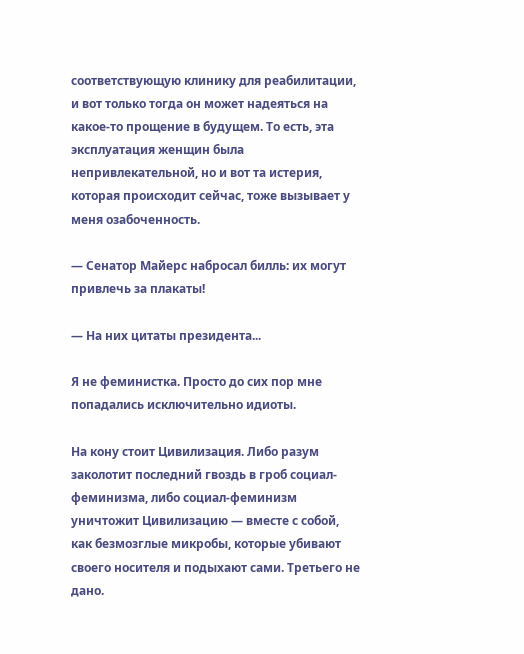соответствующую клинику для реабилитации, и вот только тогда он может надеяться на какое-то прощение в будущем. То есть, эта эксплуатация женщин была непривлекательной, но и вот та истерия, которая происходит сейчас, тоже вызывает у меня озабоченность.

— Сенатор Майерс набросал билль: их могут привлечь за плакаты!

— На них цитаты президента...

Я не феминистка. Просто до сих пор мне попадались исключительно идиоты.

На кону стоит Цивилизация. Либо разум заколотит последний гвоздь в гроб социал-феминизма, либо социал-феминизм уничтожит Цивилизацию — вместе с собой, как безмозглые микробы, которые убивают своего носителя и подыхают сами. Третьего не дано.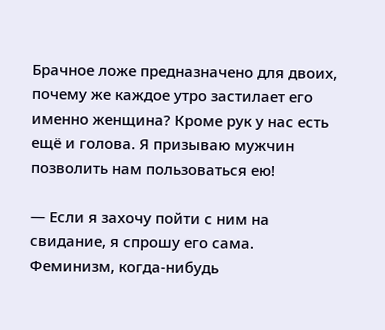Брачное ложе предназначено для двоих, почему же каждое утро застилает его именно женщина? Кроме рук у нас есть ещё и голова. Я призываю мужчин позволить нам пользоваться ею!

— Если я захочу пойти с ним на свидание, я спрошу его сама. Феминизм, когда-нибудь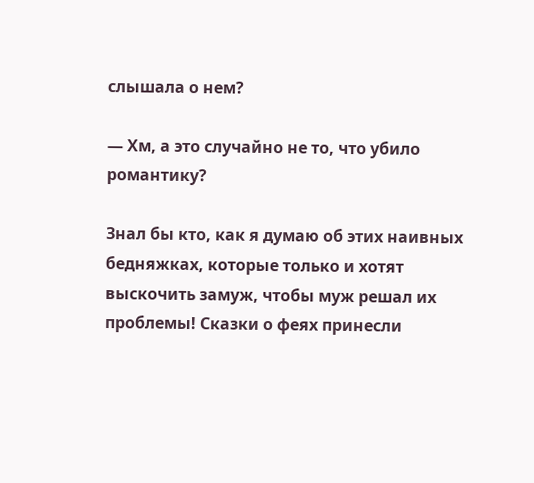слышала о нем?

— Хм, а это случайно не то, что убило романтику?

Знал бы кто, как я думаю об этих наивных бедняжках, которые только и хотят выскочить замуж, чтобы муж решал их проблемы! Сказки о феях принесли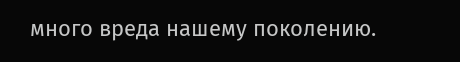много вреда нашему поколению.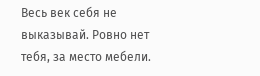Весь век себя не выказывай. Ровно нет тебя, за место мебели.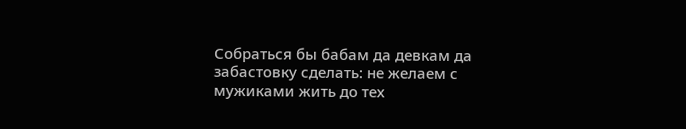Собраться бы бабам да девкам да забастовку сделать: не желаем с мужиками жить до тех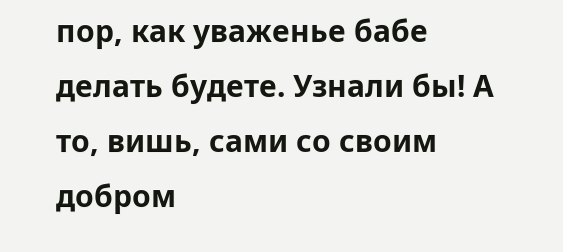пор, как уваженье бабе делать будете. Узнали бы! А то, вишь, сами со своим добром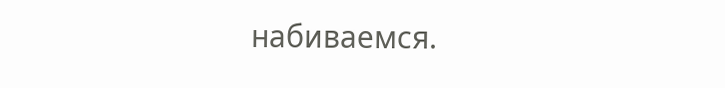набиваемся.